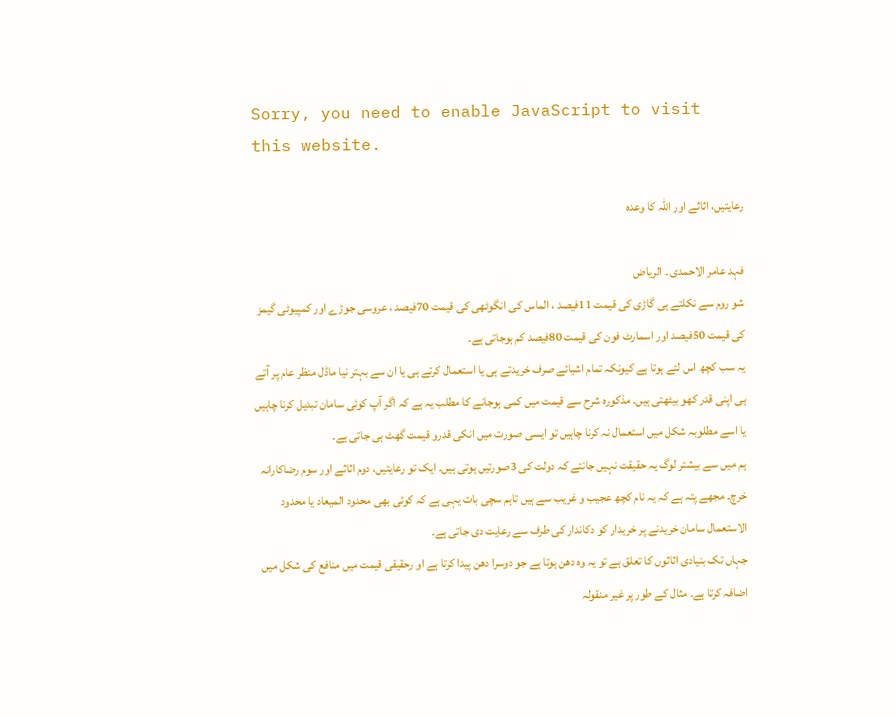Sorry, you need to enable JavaScript to visit this website.

رعایتیں، اثاثے اور اللہ کا وعدہ

فہد عامر الاحمدی ۔ الریاض
شو روم سے نکلتے ہی گاڑی کی قیمت 11فیصد ، الماس کی انگوٹھی کی قیمت 70فیصد ، عروسی جوڑے اور کمپیوٹی گیمز کی قیمت 50فیصد اور اسمارٹ فون کی قیمت 80فیصد کم ہوجاتی ہے۔
یہ سب کچھ اس لئے ہوتا ہے کیونکہ تمام اشیائے صرف خریدتے ہی یا استعمال کرتے ہی یا ان سے بہتر نیا ماڈل منظر عام پر آتے ہی اپنی قدر کھو بیٹھتی ہیں۔ مذکورہ شرح سے قیمت میں کمی ہوجانے کا مطلب یہ ہے کہ اگر آپ کوئی سامان تبدیل کرنا چاہیں یا اسے مطلوبہ شکل میں استعمال نہ کرنا چاہیں تو ایسی صورت میں انکی قدرو قیمت گھٹ ہی جاتی ہے۔
ہم میں سے بیشتر لوگ یہ حقیقت نہیں جانتے کہ دولت کی 3صورتیں ہوتی ہیں۔ ایک تو رعایتیں، دوم اثاثے اور سوم رضاکارانہ خرچ۔ مجھے پتہ ہے کہ یہ نام کچھ عجیب و غریب سے ہیں تاہم سچی بات یہی ہے کہ کوئی بھی محدود المیعاد یا محدود الاستعمال سامان خریدنے پر خریدار کو دکاندار کی طرف سے رعایت دی جاتی ہے۔
جہاں تک بنیادی اثاثوں کا تعلق ہے تو یہ وہ دھن ہوتا ہے جو دوسرا دھن پیدا کرتا ہے او رحقیقی قیمت میں منافع کی شکل میں اضافہ کرتا ہے۔ مثال کے طور پر غیر منقولہ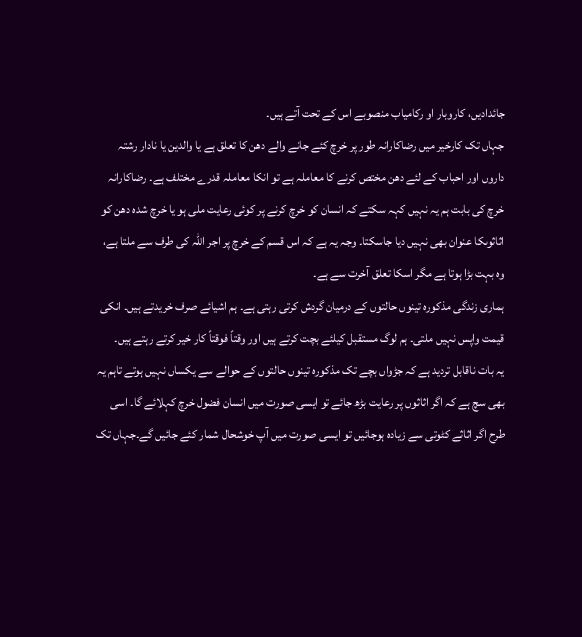جائدادیں، کاروبار او رکامیاب منصوبے اس کے تحت آتے ہیں۔
جہاں تک کارخیر میں رضاکارانہ طور پر خرچ کئے جانے والے دھن کا تعلق ہے یا والدین یا نادار رشتہ داروں اور احباب کے لئے دھن مختص کرنے کا معاملہ ہے تو انکا معاملہ قدرے مختلف ہے۔ رضاکارانہ خرچ کی بابت ہم یہ نہیں کہہ سکتے کہ انسان کو خرچ کرنے پر کوئی رعایت ملی ہو یا خرچ شدہ دھن کو اثاثوںکا عنوان بھی نہیں دیا جاسکتا۔ وجہ یہ ہے کہ اس قسم کے خرچ پر اجر اللہ کی طرف سے ملتا ہے، وہ بہت بڑا ہوتا ہے مگر اسکا تعلق آخرت سے ہے۔
ہماری زندگی مذکورہ تینوں حالتوں کے درمیان گردش کرتی رہتی ہے۔ ہم اشیائے صرف خریدتے ہیں۔ انکی قیمت واپس نہیں ملتی۔ ہم لوگ مستقبل کیلئے بچت کرتے ہیں اور وقتاً فوقتاً کار خیر کرتے رہتے ہیں۔
یہ بات ناقابل تردید ہے کہ جڑواں بچے تک مذکورہ تینوں حالتوں کے حوالے سے یکساں نہیں ہوتے تاہم یہ بھی سچ ہے کہ اگر اثاثوں پر رعایت بڑھ جائے تو ایسی صورت میں انسان فضول خرچ کہلائے گا۔ اسی طرح اگر اثاثے کٹوتی سے زیادہ ہوجائیں تو ایسی صورت میں آپ خوشحال شمار کئے جائیں گے۔جہاں تک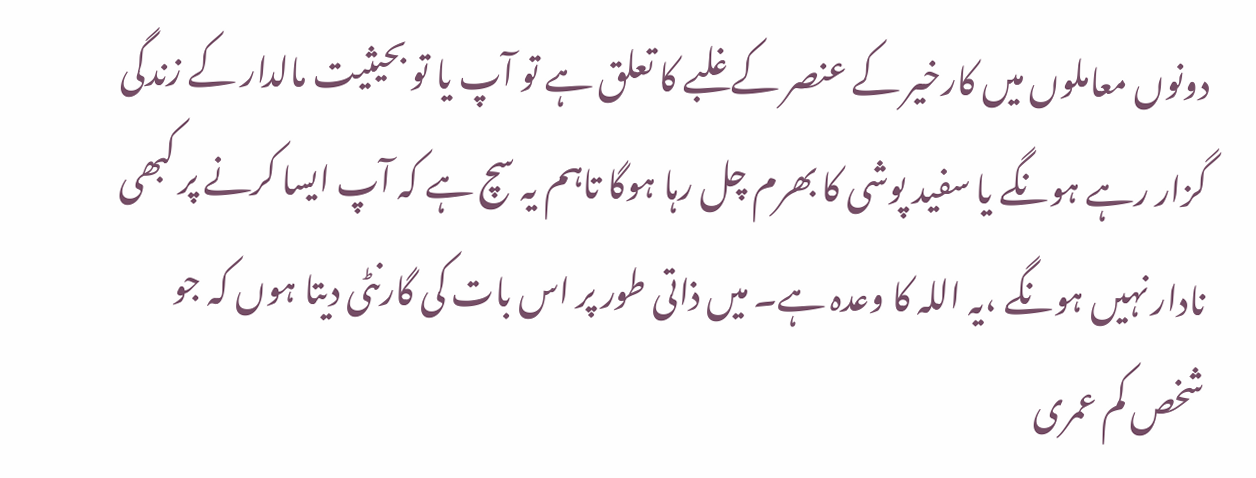دونوں معاملوں میں کارخیر کے عنصر کے غلبے کا تعلق ہے تو آپ یا تو بحیثیت مالدار کے زندگی گزار رہے ہونگے یا سفید پوشی کا بھرم چل رہا ہوگا تاہم یہ سچ ہے کہ آپ ایسا کرنے پر کبھی نادار نہیں ہونگے ،یہ اللہ کا وعدہ ہے۔ میں ذاتی طور پر اس بات کی گارنٹی دیتا ہوں کہ جو شخص کم عمری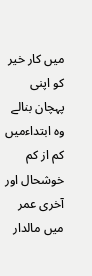میں کار خیر کو اپنی پہچان بنالے وہ ابتداءمیں کم از کم خوشحال اور آخری عمر میں مالدار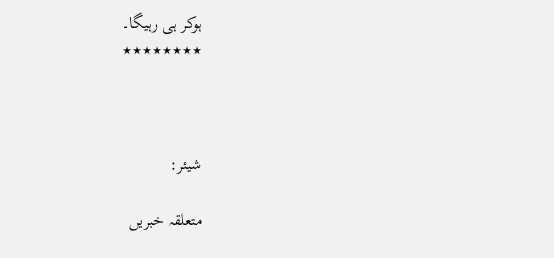ہوکر ہی رہیگا۔
٭٭٭٭٭٭٭٭



شیئر:

متعلقہ خبریں